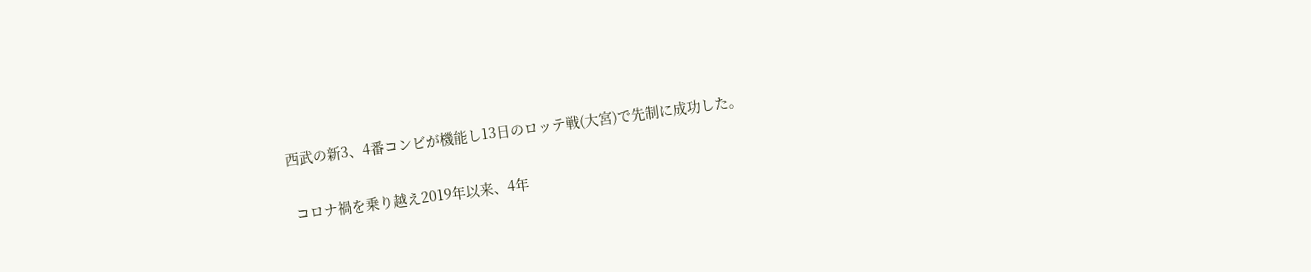西武の新3、4番コンビが機能し13日のロッテ戦(大宮)で先制に成功した。

 コロナ禍を乗り越え2019年以来、4年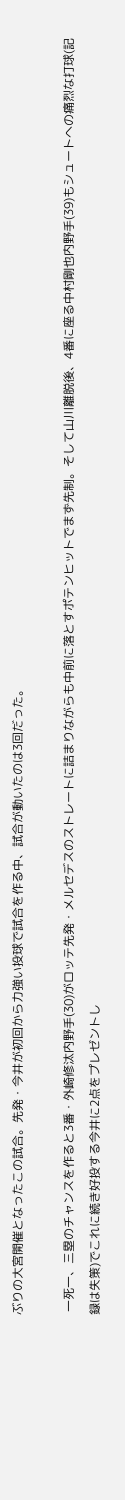ぶりの大宮開催となったこの試合。先発・今井が初回から力強い投球で試合を作る中、試合が動いたのは3回だった。

 一死一、三塁のチャンスを作ると3番・外崎修汰内野手(30)がロッテ先発・メルセデスのストレートに詰まりながらも中前に落とすポテンヒットでまず先制。そして山川離脱後、4番に座る中村剛也内野手(39)もシュートへの痛烈な打球(記録は失策)でこれに続き好投する今井に2点をプレゼントし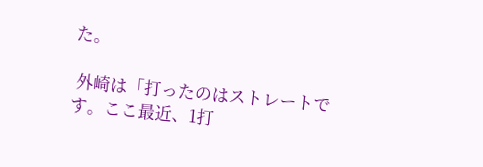た。

 外崎は「打ったのはストレートです。ここ最近、1打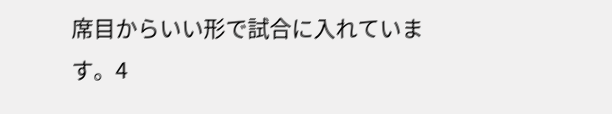席目からいい形で試合に入れています。4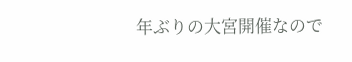年ぶりの大宮開催なので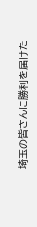埼玉の皆さんに勝利を届けた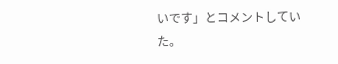いです」とコメントしていた。